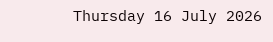Thursday 16 July 2026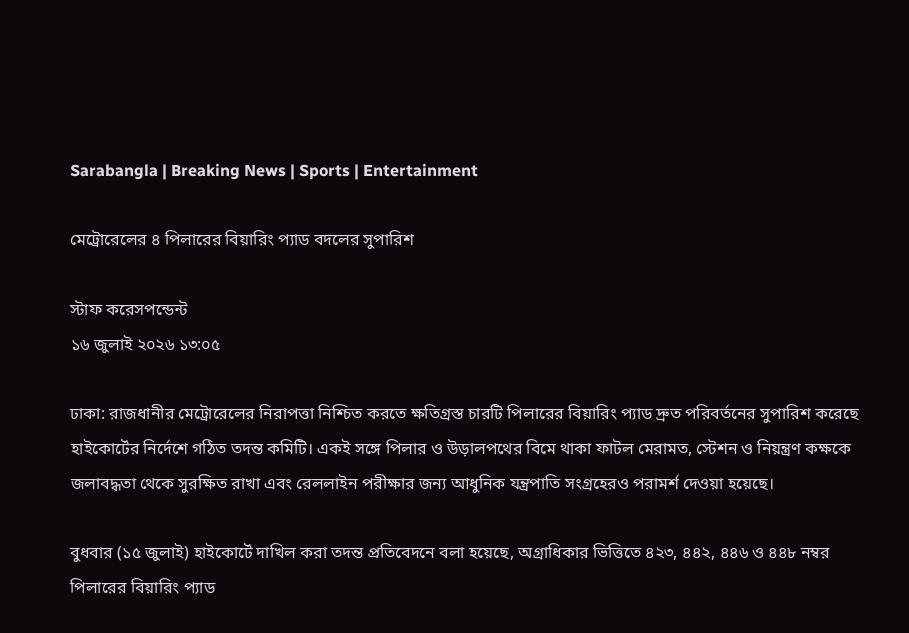Sarabangla | Breaking News | Sports | Entertainment

মেট্রোরেলের ৪ পিলারের বিয়ারিং প্যাড বদলের সুপারিশ

স্টাফ করেসপন্ডেন্ট
১৬ জুলাই ২০২৬ ১৩:০৫

ঢাকা: রাজধানীর মেট্রোরেলের নিরাপত্তা নিশ্চিত করতে ক্ষতিগ্রস্ত চারটি পিলারের বিয়ারিং প্যাড দ্রুত পরিবর্তনের সুপারিশ করেছে হাইকোর্টের নির্দেশে গঠিত তদন্ত কমিটি। একই সঙ্গে পিলার ও উড়ালপথের বিমে থাকা ফাটল মেরামত, স্টেশন ও নিয়ন্ত্রণ কক্ষকে জলাবদ্ধতা থেকে সুরক্ষিত রাখা এবং রেললাইন পরীক্ষার জন্য আধুনিক যন্ত্রপাতি সংগ্রহেরও পরামর্শ দেওয়া হয়েছে।

বুধবার (১৫ জুলাই) হাইকোর্টে দাখিল করা তদন্ত প্রতিবেদনে বলা হয়েছে, অগ্রাধিকার ভিত্তিতে ৪২৩, ৪৪২, ৪৪৬ ও ৪৪৮ নম্বর পিলারের বিয়ারিং প্যাড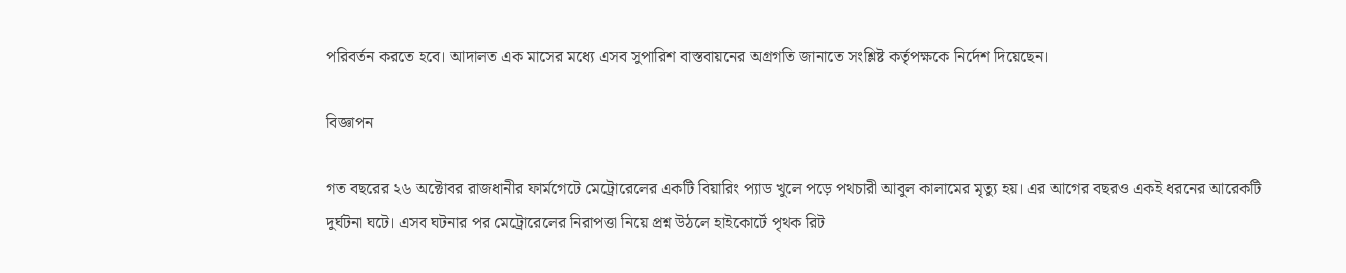পরিবর্তন করতে হবে। আদালত এক মাসের মধ্যে এসব সুপারিশ বাস্তবায়নের অগ্রগতি জানাতে সংশ্লিষ্ট কর্তৃপক্ষকে নির্দেশ দিয়েছেন।

বিজ্ঞাপন

গত বছরের ২৬ অক্টোবর রাজধানীর ফার্মগেটে মেট্রোরেলের একটি বিয়ারিং প্যাড খুলে পড়ে পথচারী আবুল কালামের মৃত্যু হয়। এর আগের বছরও একই ধরনের আরেকটি দুর্ঘটনা ঘটে। এসব ঘটনার পর মেট্রোরেলের নিরাপত্তা নিয়ে প্রশ্ন উঠলে হাইকোর্টে পৃথক রিট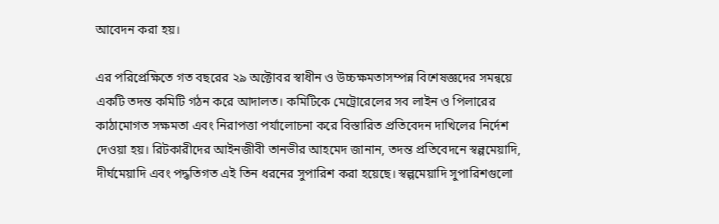আবেদন করা হয়।

এর পরিপ্রেক্ষিতে গত বছরের ২৯ অক্টোবর স্বাধীন ও উচ্চক্ষমতাসম্পন্ন বিশেষজ্ঞদের সমন্বয়ে একটি তদন্ত কমিটি গঠন করে আদালত। কমিটিকে মেট্রোরেলের সব লাইন ও পিলারের কাঠামোগত সক্ষমতা এবং নিরাপত্তা পর্যালোচনা করে বিস্তারিত প্রতিবেদন দাখিলের নির্দেশ দেওয়া হয়। রিটকারীদের আইনজীবী তানভীর আহমেদ জানান, তদন্ত প্রতিবেদনে স্বল্পমেয়াদি, দীর্ঘমেয়াদি এবং পদ্ধতিগত এই তিন ধরনের সুপারিশ করা হয়েছে। স্বল্পমেয়াদি সুপারিশগুলো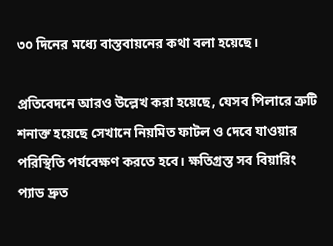৩০ দিনের মধ্যে বাস্তবায়নের কথা বলা হয়েছে।

প্রতিবেদনে আরও উল্লেখ করা হয়েছে, যেসব পিলারে ত্রুটি শনাক্ত হয়েছে সেখানে নিয়মিত ফাটল ও দেবে যাওয়ার পরিস্থিতি পর্যবেক্ষণ করতে হবে। ক্ষতিগ্রস্ত সব বিয়ারিং প্যাড দ্রুত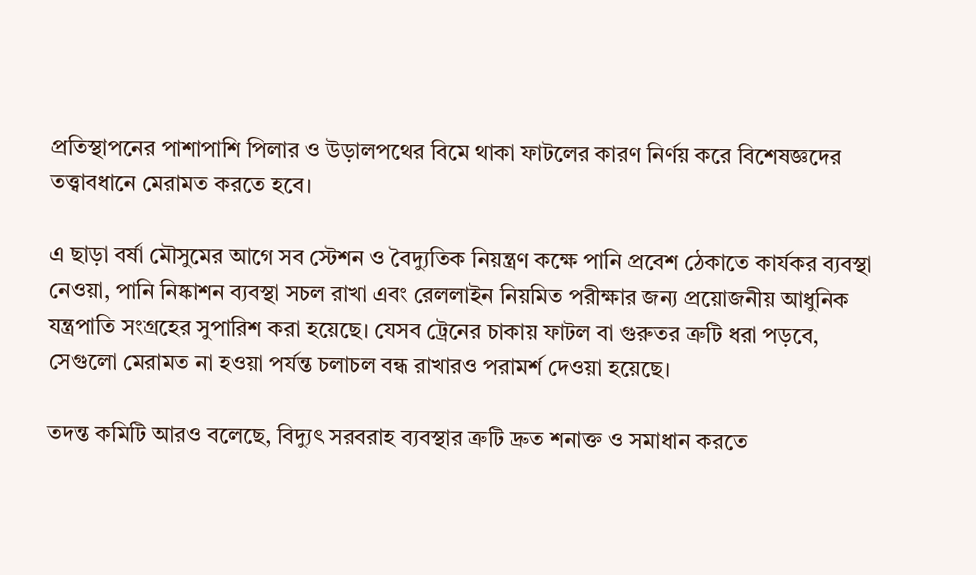প্রতিস্থাপনের পাশাপাশি পিলার ও উড়ালপথের বিমে থাকা ফাটলের কারণ নির্ণয় করে বিশেষজ্ঞদের তত্ত্বাবধানে মেরামত করতে হবে।

এ ছাড়া বর্ষা মৌসুমের আগে সব স্টেশন ও বৈদ্যুতিক নিয়ন্ত্রণ কক্ষে পানি প্রবেশ ঠেকাতে কার্যকর ব্যবস্থা নেওয়া, পানি নিষ্কাশন ব্যবস্থা সচল রাখা এবং রেললাইন নিয়মিত পরীক্ষার জন্য প্রয়োজনীয় আধুনিক যন্ত্রপাতি সংগ্রহের সুপারিশ করা হয়েছে। যেসব ট্রেনের চাকায় ফাটল বা গুরুতর ত্রুটি ধরা পড়বে, সেগুলো মেরামত না হওয়া পর্যন্ত চলাচল বন্ধ রাখারও পরামর্শ দেওয়া হয়েছে।

তদন্ত কমিটি আরও বলেছে, বিদ্যুৎ সরবরাহ ব্যবস্থার ত্রুটি দ্রুত শনাক্ত ও সমাধান করতে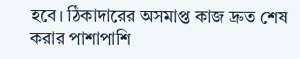হবে। ঠিকাদারের অসমাপ্ত কাজ দ্রুত শেষ করার পাশাপাশি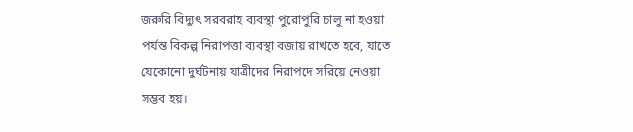জরুরি বিদ্যুৎ সরবরাহ ব্যবস্থা পুরোপুরি চালু না হওয়া পর্যন্ত বিকল্প নিরাপত্তা ব্যবস্থা বজায় রাখতে হবে, যাতে যেকোনো দুর্ঘটনায় যাত্রীদের নিরাপদে সরিয়ে নেওয়া সম্ভব হয়।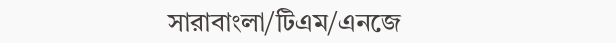সারাবাংলা/টিএম/এনজে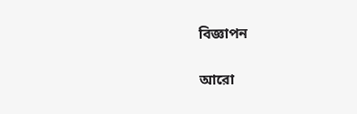বিজ্ঞাপন

আরো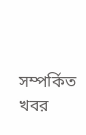সম্পর্কিত খবর